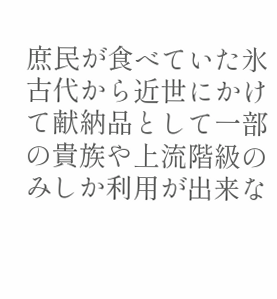庶民が食べていた氷
古代から近世にかけて献納品として一部の貴族や上流階級のみしか利用が出来な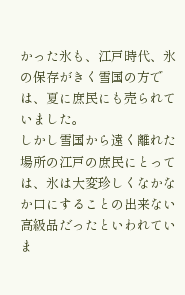かった氷も、江戸時代、氷の保存がきく雪国の方では、夏に庶民にも売られていました。
しかし雪国から遠く離れた場所の江戸の庶民にとっては、氷は大変珍しくなかなか口にすることの出来ない高級品だったといわれていま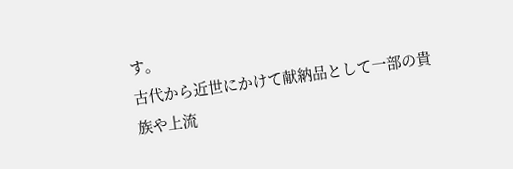す。
古代から近世にかけて献納品として一部の貴族や上流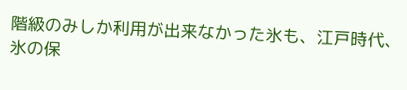階級のみしか利用が出来なかった氷も、江戸時代、氷の保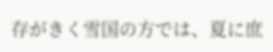存がきく雪国の方では、夏に庶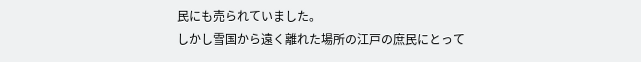民にも売られていました。
しかし雪国から遠く離れた場所の江戸の庶民にとって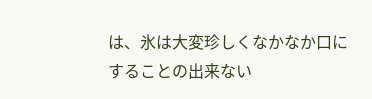は、氷は大変珍しくなかなか口にすることの出来ない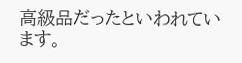高級品だったといわれています。